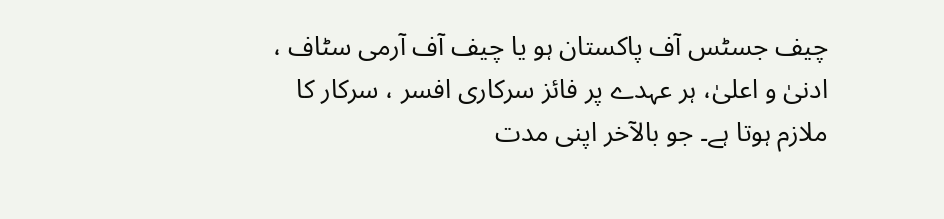چیف جسٹس آف پاکستان ہو یا چیف آف آرمی سٹاف ، ادنیٰ و اعلیٰ، ہر عہدے پر فائز سرکاری افسر ، سرکار کا ملازم ہوتا ہے۔ جو بالآخر اپنی مدت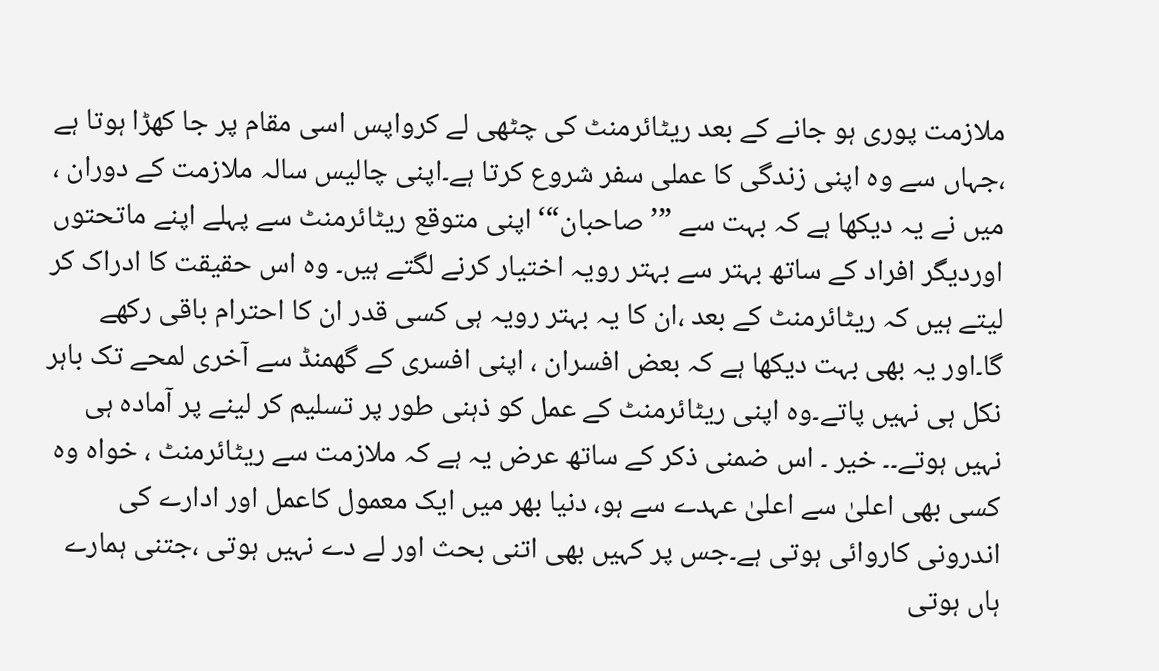ملازمت پوری ہو جانے کے بعد ریٹائرمنٹ کی چٹھی لے کرواپس اسی مقام پر جا کھڑا ہوتا ہے ،جہاں سے وہ اپنی زندگی کا عملی سفر شروع کرتا ہے۔اپنی چالیس سالہ ملازمت کے دوران ، میں نے یہ دیکھا ہے کہ بہت سے ”’صاحبان“‘اپنی متوقع ریٹائرمنٹ سے پہلے اپنے ماتحتوں اوردیگر افراد کے ساتھ بہتر سے بہتر رویہ اختیار کرنے لگتے ہیں۔ وہ اس حقیقت کا ادراک کر لیتے ہیں کہ ریٹائرمنٹ کے بعد ،ان کا یہ بہتر رویہ ہی کسی قدر ان کا احترام باقی رکھے گا۔اور یہ بھی بہت دیکھا ہے کہ بعض افسران ، اپنی افسری کے گھمنڈ سے آخری لمحے تک باہر نکل ہی نہیں پاتے۔وہ اپنی ریٹائرمنٹ کے عمل کو ذہنی طور پر تسلیم کر لینے پر آمادہ ہی نہیں ہوتے۔۔ خیر ۔ اس ضمنی ذکر کے ساتھ عرض یہ ہے کہ ملازمت سے ریٹائرمنٹ ، خواہ وہ کسی بھی اعلیٰ سے اعلیٰ عہدے سے ہو، دنیا بھر میں ایک معمول کاعمل اور ادارے کی اندرونی کاروائی ہوتی ہے۔جس پر کہیں بھی اتنی بحث اور لے دے نہیں ہوتی ،جتنی ہمارے ہاں ہوتی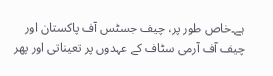ہے۔خاص طور پر، چیف جسٹس آف پاکستان اور چیف آف آرمی سٹاف کے عہدوں پر تعیناتی اور پھر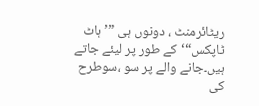ریٹائرمنٹ ، دونوں ہی ”’ہاٹ ٹاپکس“‘کے طور پر لیئے جاتے ہیں۔جانے والے پر سو ،سوطرح کی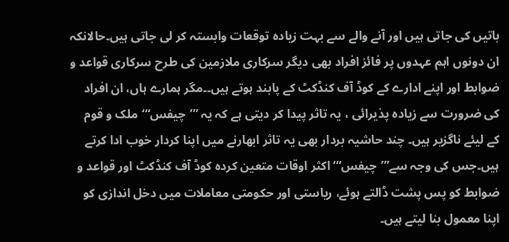باتیں کی جاتی ہیں اور آنے والے سے بہت زیادہ توقعات وابستہ کر لی جاتی ہیں۔حالانکہ ان دونوں اہم عہدوں پر فائز افراد بھی دیگر سرکاری ملازمین کی طرح سرکاری قواعد و ضوابط اور اپنے ادارے کے کوڈ آف کنڈکٹ کے پابند ہوتے ہیں۔۔مگر ہمارے ہاں، ان افراد کی ضرورت سے زیادہ پذیرائی ، یہ تاثر پیدا کر دیتی ہے کہ یہ ”’چیفس“‘ملک و قوم کے لیئے ناگزیر ہیں۔ چند حاشیہ بردار بھی یہ تاثر ابھارنے میں اپنا کردار خوب ادا کرتے ہیں۔جس کی وجہ سے”’چیفس“‘اکثر اوقات متعین کردہ کوڈ آف کنڈکٹ اور قواعد و ضوابط کو پس پشت ڈالتے ہوئے، ریاستی اور حکومتی معاملات میں دخل اندازی کو اپنا معمول بنا لیتے ہیں۔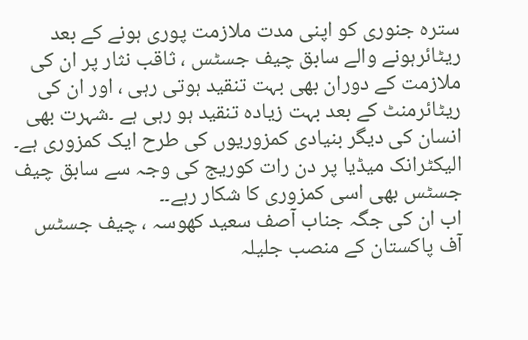سترہ جنوری کو اپنی مدت ملازمت پوری ہونے کے بعد ریٹائرہونے والے سابق چیف جسٹس ، ثاقب نثار پر ان کی ملازمت کے دوران بھی بہت تنقید ہوتی رہی ، اور ان کی ریٹائرمنٹ کے بعد بہت زیادہ تنقید ہو رہی ہے ۔شہرت بھی انسان کی دیگر بنیادی کمزوریوں کی طرح ایک کمزوری ہے۔ الیکٹرانک میڈیا پر دن رات کوریج کی وجہ سے سابق چیف جسٹس بھی اسی کمزوری کا شکار رہے۔۔
اب ان کی جگہ جناب آصف سعید کھوسہ ، چیف جسٹس آف پاکستان کے منصب جلیلہ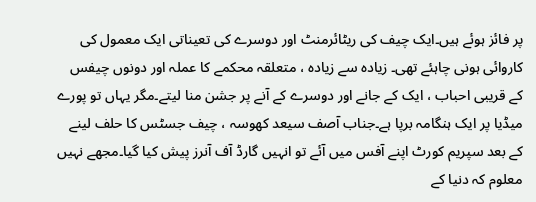پر فائز ہوئے ہیں۔ایک چیف کی ریٹائرمنٹ اور دوسرے کی تعیناتی ایک معمول کی کاروائی ہونی چاہئے تھی۔ زیادہ سے زیادہ ، متعلقہ محکمے کا عملہ اور دونوں چیفس کے قریبی احباب ، ایک کے جانے اور دوسرے کے آنے پر جشن منا لیتے۔مگر یہاں تو پورے میڈیا پر ایک ہنگامہ برپا ہے۔جناب آصف سیعد کھوسہ ، چیف جسٹس کا حلف لینے کے بعد سپریم کورٹ اپنے آفس میں آئے تو انہیں گارڈ آف آنرز پیش کیا گیا۔مجھے نہیں معلوم کہ دنیا کے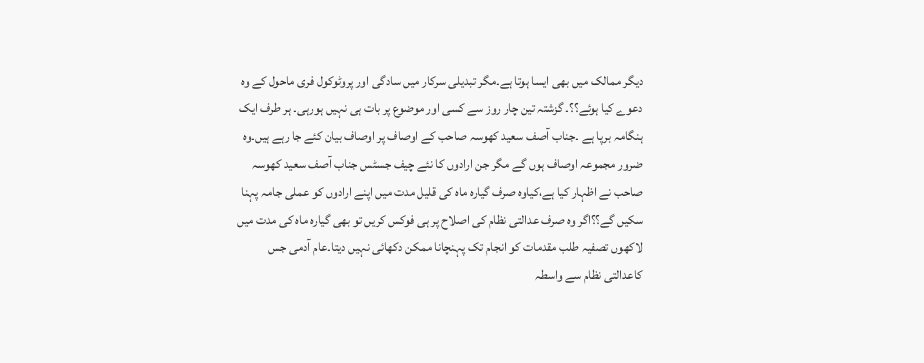دیگر ممالک میں بھی ایسا ہوتا ہے۔مگر تبدیلی سرکار میں سادگی اور پروٹوکول فری ماحول کے وہ دعوے کیا ہوئے؟؟۔ گزشتہ تین چار روز سے کسی اور موضوع پر بات ہی نہیں ہورہی۔ ہر طرف ایک ہنگامہ برپا ہے ۔جناب آصف سعید کھوسہ صاحب کے اوصاف پر اوصاف بیان کئے جا رہے ہیں۔وہ ضرور مجموعہ اوصاف ہوں گے مگر جن ارادوں کا نئے چیف جسٹس جناب آصف سعید کھوسہ صاحب نے اظہار کیا ہے،کیاوہ صرف گیارہ ماہ کی قلیل مدت میں اپنے ارادوں کو عملی جامہ پہنا سکیں گے؟؟اگر وہ صرف عدالتی نظام کی اصلاح پر ہی فوکس کریں تو بھی گیارہ ماہ کی مدت میں لاکھوں تصفیہ طلب مقدمات کو انجام تک پہنچانا ممکن دکھائی نہیں دیتا۔عام آدمی جس کاعدالتی نظام سے واسطہ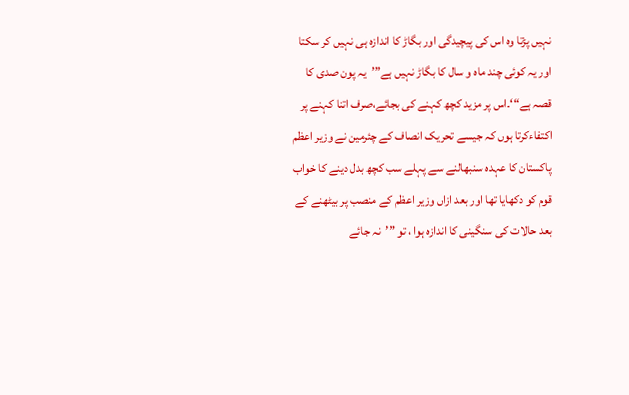نہیں پڑتا وہ اس کی پیچیدگی اور بگاڑ کا اندازہ ہی نہیں کر سکتا اور یہ کوئی چند ماہ و سال کا بگاڑ نہیں ہے”’یہ پون صدی کا قصہ ہے“‘۔اس پر مزید کچھ کہنے کی بجائے،صرف اتنا کہنے پر اکتفاءکرتا ہوں کہ جیسے تحریک انصاف کے چئرمین نے وزیر اعظم پاکستان کا عہدہ سنبھالنے سے پہلے سب کچھ بدل دینے کا خواب قوم کو دکھایا تھا اور بعد ازاں وزیر اعظم کے منصب پر بیٹھنے کے بعد حالات کی سنگینی کا اندازہ ہوا ، تو ”’نہ جائے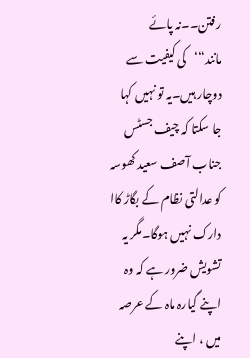رفتن۔۔نہ پائے مانند“‘کی کیفیت سے دوچار ہیں۔یہ تو نہیں کہا جا سکتا کہ چیف جسٹس جناب آصف سعید کھوسہ کو عدالتی نظام کے بگاڑ کاا دارک نہیں ہوگا۔مگر یہ تشویش ضرور ہے کہ وہ اپنے گیارہ ماہ کے عرصہ میں ، اپنے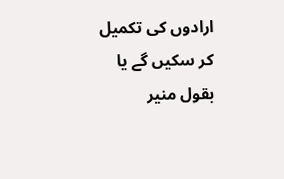ارادوں کی تکمیل کر سکیں گے یا بقول منیر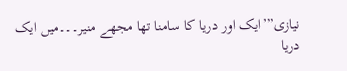نیازی”’ایک اور دریا کا سامنا تھا مجھے منیر۔۔۔میں ایک دریا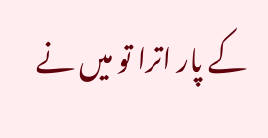کے پار اترا تو میں نے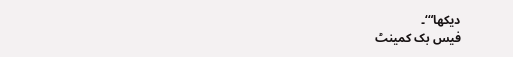دیکھا“‘۔
فیس بک کمینٹ